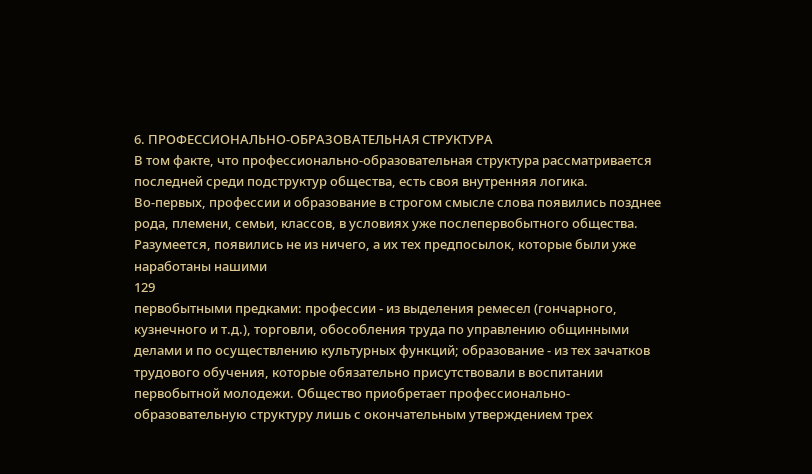6. ПРОФЕССИОНАЛЬНО-ОБРАЗОВАТЕЛЬНАЯ СТРУКТУРА
В том факте, что профессионально-образовательная структура рассматривается последней среди подструктур общества, есть своя внутренняя логика.
Во-первых, профессии и образование в строгом смысле слова появились позднее рода, племени, семьи, классов, в условиях уже послепервобытного общества. Разумеется, появились не из ничего, а их тех предпосылок, которые были уже наработаны нашими
129
первобытными предками: профессии - из выделения ремесел (гончарного, кузнечного и т.д.), торговли, обособления труда по управлению общинными делами и по осуществлению культурных функций; образование - из тех зачатков трудового обучения, которые обязательно присутствовали в воспитании первобытной молодежи. Общество приобретает профессионально-образовательную структуру лишь с окончательным утверждением трех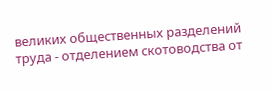великих общественных разделений труда - отделением скотоводства от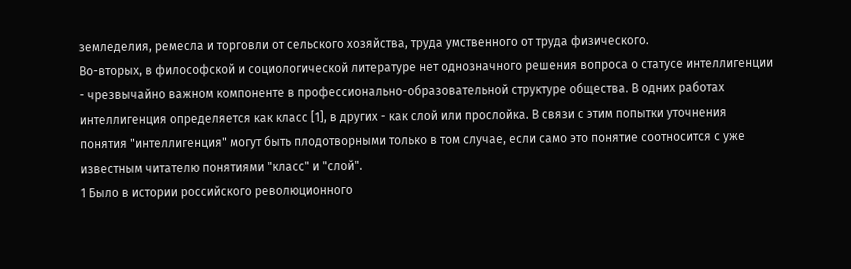земледелия, ремесла и торговли от сельского хозяйства, труда умственного от труда физического.
Во-вторых, в философской и социологической литературе нет однозначного решения вопроса о статусе интеллигенции - чрезвычайно важном компоненте в профессионально-образовательной структуре общества. В одних работах интеллигенция определяется как класс [1], в других - как слой или прослойка. В связи с этим попытки уточнения понятия "интеллигенция" могут быть плодотворными только в том случае, если само это понятие соотносится с уже известным читателю понятиями "класс" и "слой".
1 Было в истории российского революционного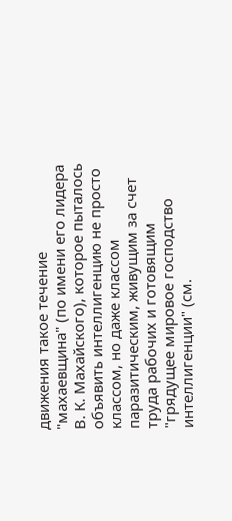движения такое течение "махаевщина" (по имени его лидера В. К. Махайского), которое пыталось объявить интеллигенцию не просто классом, но даже классом паразитическим, живущим зa счет труда рабочих и готовящим "грядущее мировое господство интеллигенции" (см.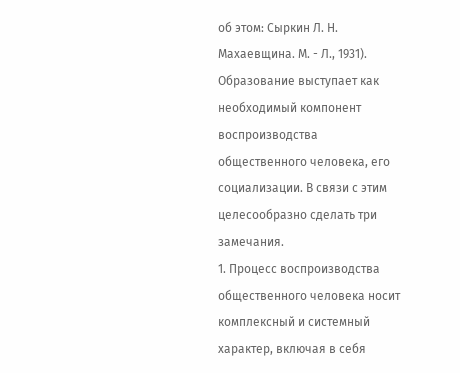об этом: Сыркин Л. Н. Махаевщина. М. - Л., 1931).
Образование выступает как необходимый компонент воспроизводства общественного человека, его социализации. В связи с этим целесообразно сделать три замечания.
1. Процесс воспроизводства общественного человека носит комплексный и системный характер, включая в себя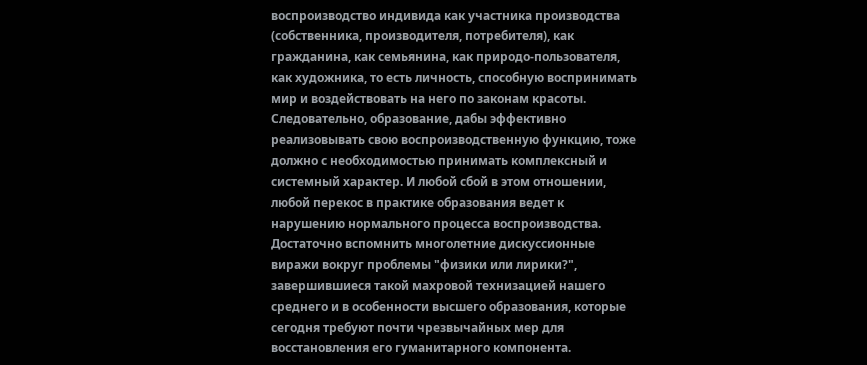воспроизводство индивида как участника производства (собственника, производителя, потребителя), как гражданина, как семьянина, как природо-пользователя, как художника, то есть личность, способную воспринимать мир и воздействовать на него по законам красоты. Следовательно, образование, дабы эффективно реализовывать свою воспроизводственную функцию, тоже должно с необходимостью принимать комплексный и системный характер. И любой сбой в этом отношении, любой перекос в практике образования ведет к нарушению нормального процесса воспроизводства. Достаточно вспомнить многолетние дискуссионные виражи вокруг проблемы "физики или лирики?", завершившиеся такой махровой технизацией нашего среднего и в особенности высшего образования, которые сегодня требуют почти чрезвычайных мер для восстановления его гуманитарного компонента.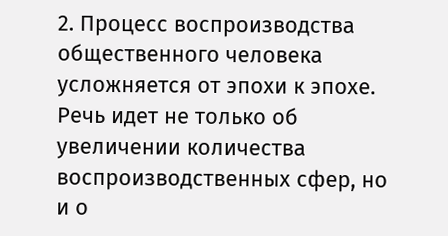2. Процесс воспроизводства общественного человека усложняется от эпохи к эпохе. Речь идет не только об увеличении количества воспроизводственных сфер, но и о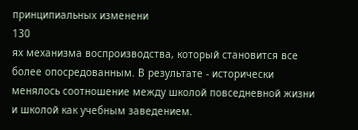принципиальных изменени
130
ях механизма воспроизводства, который становится все более опосредованным. В результате - исторически менялось соотношение между школой повседневной жизни и школой как учебным заведением.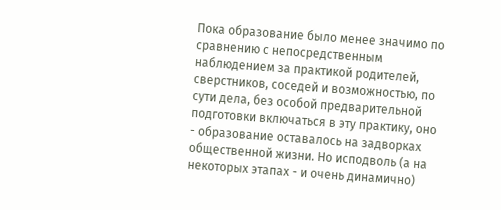Пока образование было менее значимо по сравнению с непосредственным наблюдением за практикой родителей, сверстников, соседей и возможностью, по сути дела, без особой предварительной подготовки включаться в эту практику, оно - образование оставалось на задворках общественной жизни. Но исподволь (а на некоторых этапах - и очень динамично)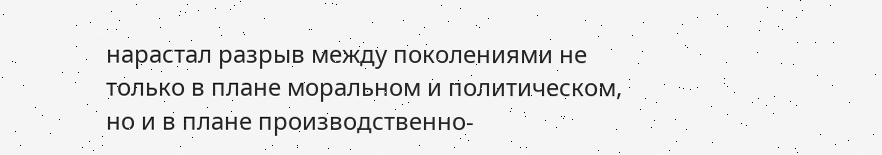нарастал разрыв между поколениями не только в плане моральном и политическом, но и в плане производственно-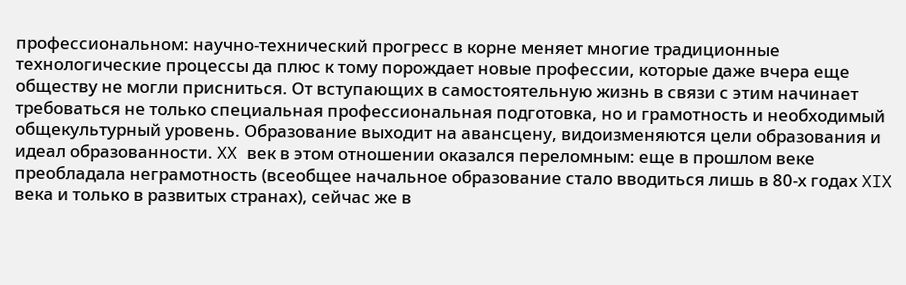профессиональном: научно-технический прогресс в корне меняет многие традиционные технологические процессы да плюс к тому порождает новые профессии, которые даже вчера еще обществу не могли присниться. От вступающих в самостоятельную жизнь в связи с этим начинает требоваться не только специальная профессиональная подготовка, но и грамотность и необходимый общекультурный уровень. Образование выходит на авансцену, видоизменяются цели образования и идеал образованности. XX век в этом отношении оказался переломным: еще в прошлом веке преобладала неграмотность (всеобщее начальное образование стало вводиться лишь в 80-х годах XIX века и только в развитых странах), сейчас же в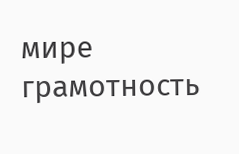мире грамотность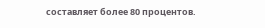составляет более 80 процентов.